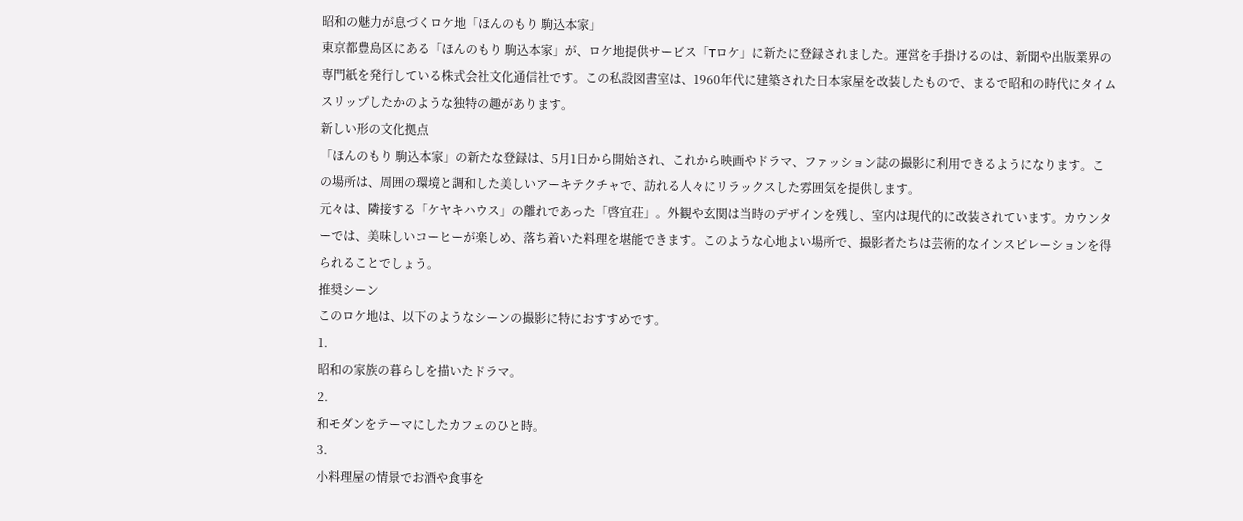昭和の魅力が息づくロケ地「ほんのもり 駒込本家」
東京都豊島区にある「ほんのもり 駒込本家」が、ロケ地提供サービス「Tロケ」に新たに登録されました。運営を手掛けるのは、新聞や出版業界の専門紙を発行している株式会社文化通信社です。この私設図書室は、1960年代に建築された日本家屋を改装したもので、まるで昭和の時代にタイムスリップしたかのような独特の趣があります。
新しい形の文化拠点
「ほんのもり 駒込本家」の新たな登録は、5月1日から開始され、これから映画やドラマ、ファッション誌の撮影に利用できるようになります。この場所は、周囲の環境と調和した美しいアーキテクチャで、訪れる人々にリラックスした雰囲気を提供します。
元々は、隣接する「ケヤキハウス」の離れであった「啓宜荘」。外観や玄関は当時のデザインを残し、室内は現代的に改装されています。カウンターでは、美味しいコーヒーが楽しめ、落ち着いた料理を堪能できます。このような心地よい場所で、撮影者たちは芸術的なインスピレーションを得られることでしょう。
推奨シーン
このロケ地は、以下のようなシーンの撮影に特におすすめです。
1.
昭和の家族の暮らしを描いたドラマ。
2.
和モダンをテーマにしたカフェのひと時。
3.
小料理屋の情景でお酒や食事を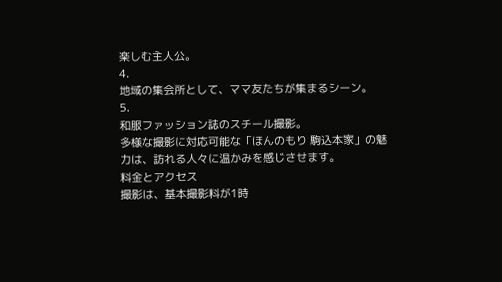楽しむ主人公。
4.
地域の集会所として、ママ友たちが集まるシーン。
5.
和服ファッション誌のスチール撮影。
多様な撮影に対応可能な「ほんのもり 駒込本家」の魅力は、訪れる人々に温かみを感じさせます。
料金とアクセス
撮影は、基本撮影料が1時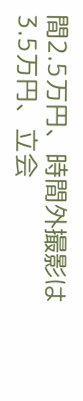間2.5万円、時間外撮影は3.5万円、立会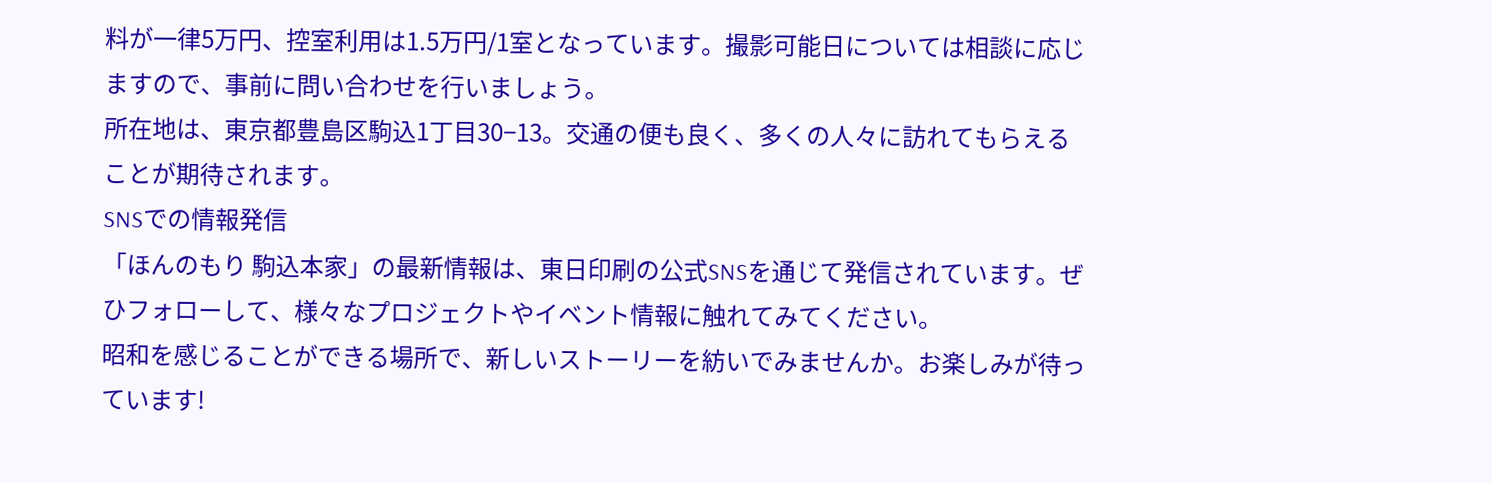料が一律5万円、控室利用は1.5万円/1室となっています。撮影可能日については相談に応じますので、事前に問い合わせを行いましょう。
所在地は、東京都豊島区駒込1丁目30−13。交通の便も良く、多くの人々に訪れてもらえることが期待されます。
SNSでの情報発信
「ほんのもり 駒込本家」の最新情報は、東日印刷の公式SNSを通じて発信されています。ぜひフォローして、様々なプロジェクトやイベント情報に触れてみてください。
昭和を感じることができる場所で、新しいストーリーを紡いでみませんか。お楽しみが待っています!